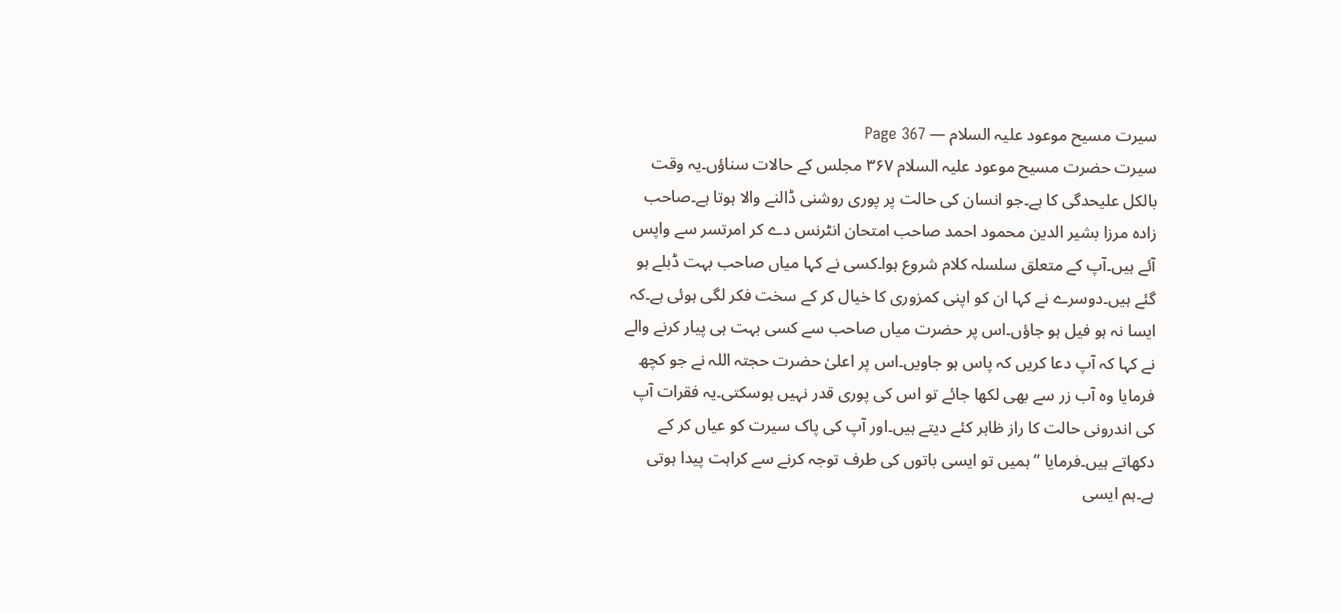سیرت مسیح موعود علیہ السلام — Page 367
سیرت حضرت مسیح موعود علیہ السلام ۳۶۷ مجلس کے حالات سناؤں۔یہ وقت بالکل علیحدگی کا ہے۔جو انسان کی حالت پر پوری روشنی ڈالنے والا ہوتا ہے۔صاحب زادہ مرزا بشیر الدین محمود احمد صاحب امتحان انٹرنس دے کر امرتسر سے واپس آئے ہیں۔آپ کے متعلق سلسلہ کلام شروع ہوا۔کسی نے کہا میاں صاحب بہت ڈبلے ہو گئے ہیں۔دوسرے نے کہا ان کو اپنی کمزوری کا خیال کر کے سخت فکر لگی ہوئی ہے۔کہ ایسا نہ ہو فیل ہو جاؤں۔اس پر حضرت میاں صاحب سے کسی بہت ہی پیار کرنے والے نے کہا کہ آپ دعا کریں کہ پاس ہو جاویں۔اس پر اعلیٰ حضرت حجتہ اللہ نے جو کچھ فرمایا وہ آب زر سے بھی لکھا جائے تو اس کی پوری قدر نہیں ہوسکتی۔یہ فقرات آپ کی اندرونی حالت کا راز ظاہر کئے دیتے ہیں۔اور آپ کی پاک سیرت کو عیاں کر کے دکھاتے ہیں۔فرمایا ”ہمیں تو ایسی باتوں کی طرف توجہ کرنے سے کراہت پیدا ہوتی ہے۔ہم ایسی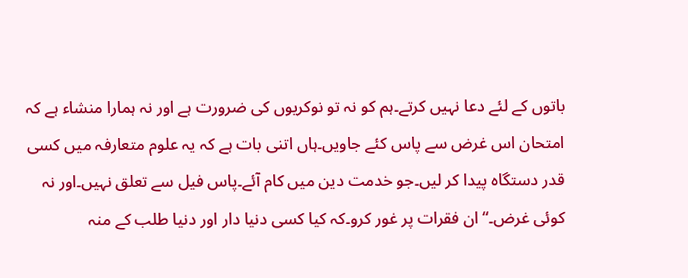باتوں کے لئے دعا نہیں کرتے۔ہم کو نہ تو نوکریوں کی ضرورت ہے اور نہ ہمارا منشاء ہے کہ امتحان اس غرض سے پاس کئے جاویں۔ہاں اتنی بات ہے کہ یہ علوم متعارفہ میں کسی قدر دستگاہ پیدا کر لیں۔جو خدمت دین میں کام آئے۔پاس فیل سے تعلق نہیں۔اور نہ کوئی غرض۔“ ان فقرات پر غور کرو۔کہ کیا کسی دنیا دار اور دنیا طلب کے منہ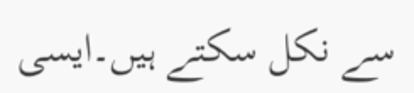سے نکل سکتے ہیں۔ایسی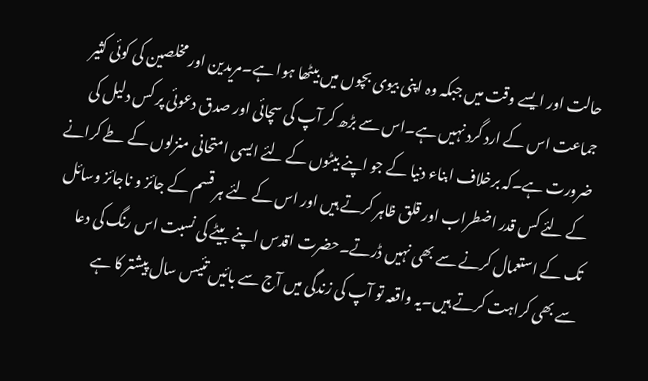حالت اور ایسے وقت میں جبکہ وہ اپنی بیوی بچوں میں بیٹھا ہوا ہے۔مریدین اور مخلصین کی کوئی کثیر جماعت اس کے ارد گرد نہیں ہے۔اس سے بڑھ کر آپ کی سچائی اور صدق دعوئی پر کس دلیل کی ضرورت ہے۔کہ برخلاف ابناء دنیا کے جو اپنے بیٹوں کے لئے ایسی امتحانی منزلوں کے طے کرانے کے لئے کس قدر اضطراب اور قلق ظاہر کرتے ہیں اور اس کے لئے ہر قسم کے جائز و ناجائز وسائل تک کے استعمال کرنے سے بھی نہیں ڈرتے۔حضرت اقدس اپنے بیٹے کی نسبت اس رنگ کی دعا سے بھی کراہت کرتے ہیں۔یہ واقعہ تو آپ کی زندگی میں آج سے بائیں تئیس سال پیشتر کا ہے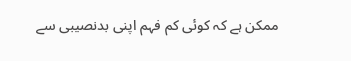ممکن ہے کہ کوئی کم فہم اپنی بدنصیبی سے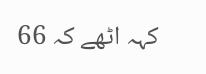کہہ اٹھے کہ 66